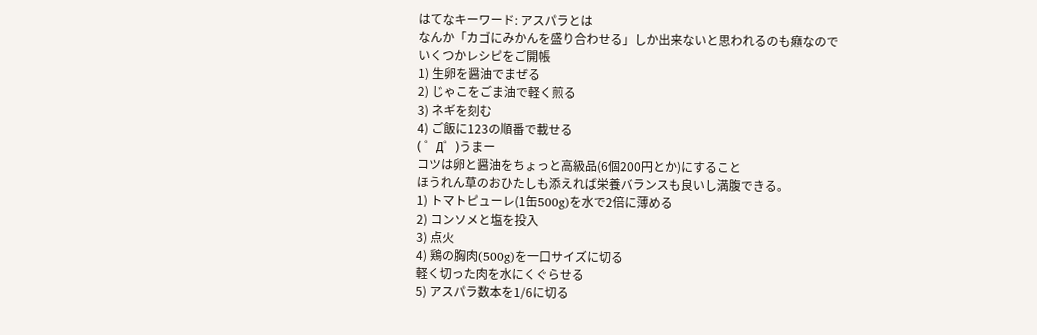はてなキーワード: アスパラとは
なんか「カゴにみかんを盛り合わせる」しか出来ないと思われるのも癪なので
いくつかレシピをご開帳
1) 生卵を醤油でまぜる
2) じゃこをごま油で軽く煎る
3) ネギを刻む
4) ご飯に123の順番で載せる
( ゜Д゜)うまー
コツは卵と醤油をちょっと高級品(6個200円とか)にすること
ほうれん草のおひたしも添えれば栄養バランスも良いし満腹できる。
1) トマトピューレ(1缶500g)を水で2倍に薄める
2) コンソメと塩を投入
3) 点火
4) 鶏の胸肉(500g)を一口サイズに切る
軽く切った肉を水にくぐらせる
5) アスパラ数本を1/6に切る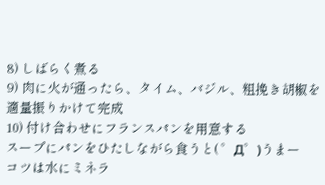8) しばらく煮る
9) 肉に火が通ったら、タイム、バジル、粗挽き胡椒を適量振りかけて完成
10) 付け合わせにフランスパンを用意する
スープにパンをひたしながら食うと( ゜Д゜)うまー
コツは水にミネラ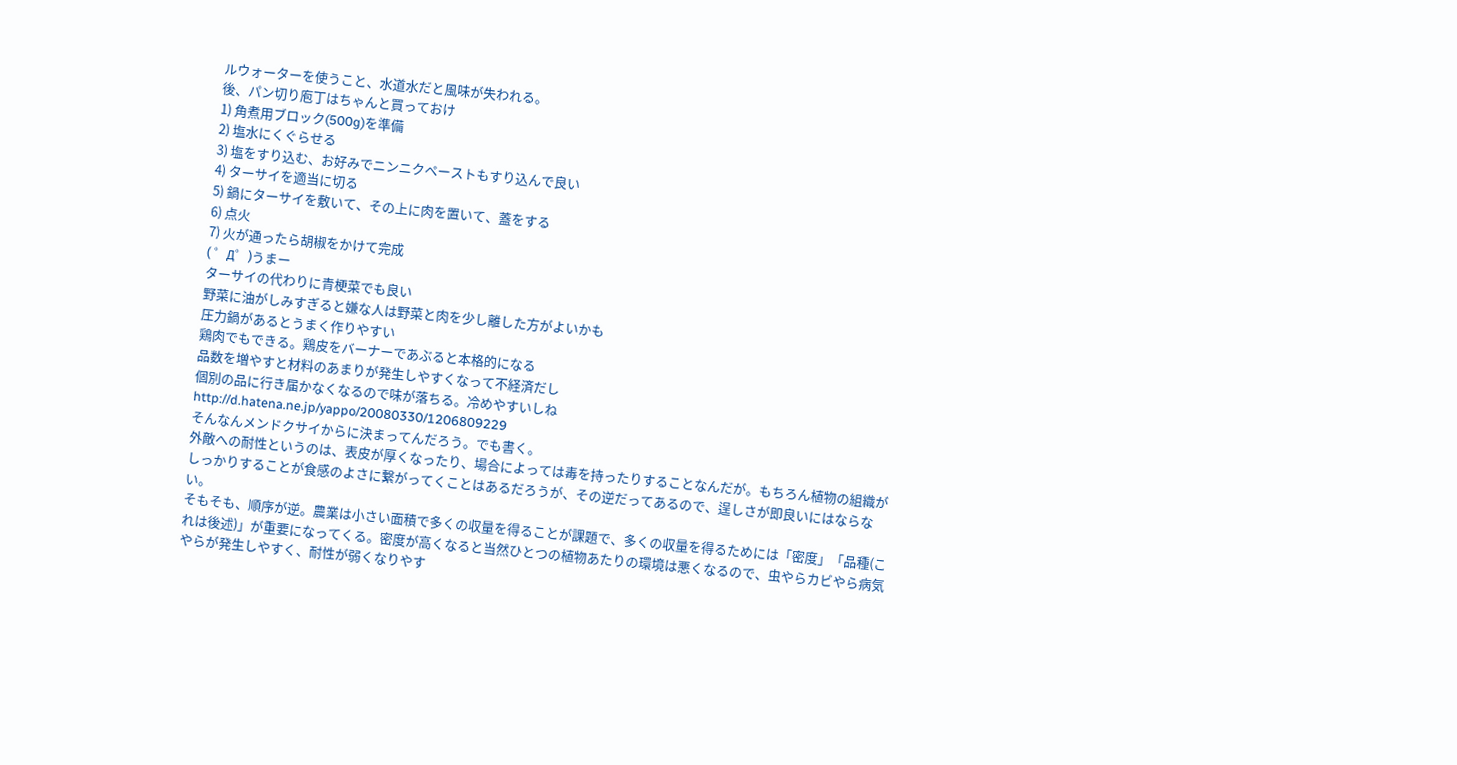ルウォーターを使うこと、水道水だと風味が失われる。
後、パン切り庖丁はちゃんと買っておけ
1) 角煮用ブロック(500g)を準備
2) 塩水にくぐらせる
3) 塩をすり込む、お好みでニンニクペーストもすり込んで良い
4) ターサイを適当に切る
5) 鍋にターサイを敷いて、その上に肉を置いて、蓋をする
6) 点火
7) 火が通ったら胡椒をかけて完成
( ゜Д゜)うまー
ターサイの代わりに青梗菜でも良い
野菜に油がしみすぎると嫌な人は野菜と肉を少し離した方がよいかも
圧力鍋があるとうまく作りやすい
鶏肉でもできる。鶏皮をバーナーであぶると本格的になる
品数を増やすと材料のあまりが発生しやすくなって不経済だし
個別の品に行き届かなくなるので味が落ちる。冷めやすいしね
http://d.hatena.ne.jp/yappo/20080330/1206809229
そんなんメンドクサイからに決まってんだろう。でも書く。
外敵への耐性というのは、表皮が厚くなったり、場合によっては毒を持ったりすることなんだが。もちろん植物の組織がしっかりすることが食感のよさに繋がってくことはあるだろうが、その逆だってあるので、逞しさが即良いにはならない。
そもそも、順序が逆。農業は小さい面積で多くの収量を得ることが課題で、多くの収量を得るためには「密度」「品種(これは後述)」が重要になってくる。密度が高くなると当然ひとつの植物あたりの環境は悪くなるので、虫やらカビやら病気やらが発生しやすく、耐性が弱くなりやす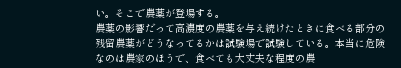い。そこで農薬が登場する。
農薬の影響だって高濃度の農薬を与え続けたときに食べる部分の残留農薬がどうなってるかは試験場で試験している。本当に危険なのは農家のほうで、食べても大丈夫な程度の農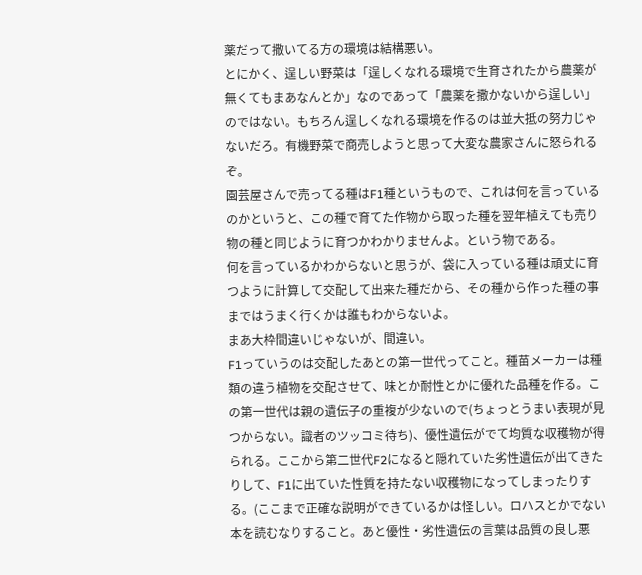薬だって撒いてる方の環境は結構悪い。
とにかく、逞しい野菜は「逞しくなれる環境で生育されたから農薬が無くてもまあなんとか」なのであって「農薬を撒かないから逞しい」のではない。もちろん逞しくなれる環境を作るのは並大抵の努力じゃないだろ。有機野菜で商売しようと思って大変な農家さんに怒られるぞ。
園芸屋さんで売ってる種はF1種というもので、これは何を言っているのかというと、この種で育てた作物から取った種を翌年植えても売り物の種と同じように育つかわかりませんよ。という物である。
何を言っているかわからないと思うが、袋に入っている種は頑丈に育つように計算して交配して出来た種だから、その種から作った種の事まではうまく行くかは誰もわからないよ。
まあ大枠間違いじゃないが、間違い。
F1っていうのは交配したあとの第一世代ってこと。種苗メーカーは種類の違う植物を交配させて、味とか耐性とかに優れた品種を作る。この第一世代は親の遺伝子の重複が少ないので(ちょっとうまい表現が見つからない。識者のツッコミ待ち)、優性遺伝がでて均質な収穫物が得られる。ここから第二世代F2になると隠れていた劣性遺伝が出てきたりして、F1に出ていた性質を持たない収穫物になってしまったりする。(ここまで正確な説明ができているかは怪しい。ロハスとかでない本を読むなりすること。あと優性・劣性遺伝の言葉は品質の良し悪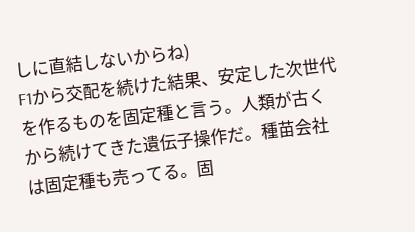しに直結しないからね)
F1から交配を続けた結果、安定した次世代を作るものを固定種と言う。人類が古くから続けてきた遺伝子操作だ。種苗会社は固定種も売ってる。固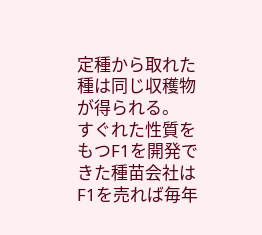定種から取れた種は同じ収穫物が得られる。
すぐれた性質をもつF1を開発できた種苗会社はF1を売れば毎年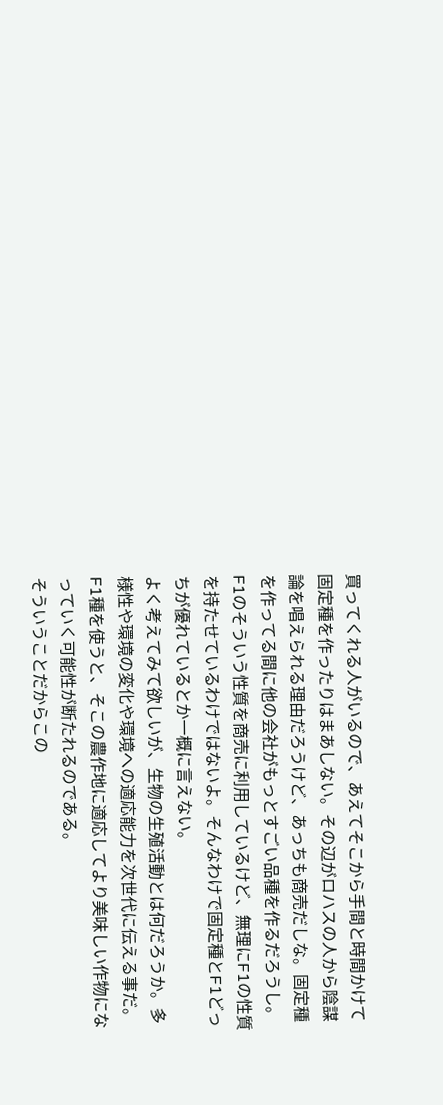買ってくれる人がいるので、あえてそこから手間と時間かけて固定種を作ったりはまあしない。その辺がロハスの人から陰謀論を唱えられる理由だろうけど、あっちも商売だしな。固定種を作ってる間に他の会社がもっとすごい品種を作るだろうし。
F1のそういう性質を商売に利用しているけど、無理にF1の性質を持たせているわけではないよ。そんなわけで固定種とF1どっちが優れているとか一概に言えない。
よく考えてみて欲しいが、生物の生殖活動とは何だろうか。多様性や環境の変化や環境への適応能力を次世代に伝える事だ。
F1種を使うと、そこの農作地に適応してより美味しい作物になっていく可能性が断たれるのである。
そういうことだからこの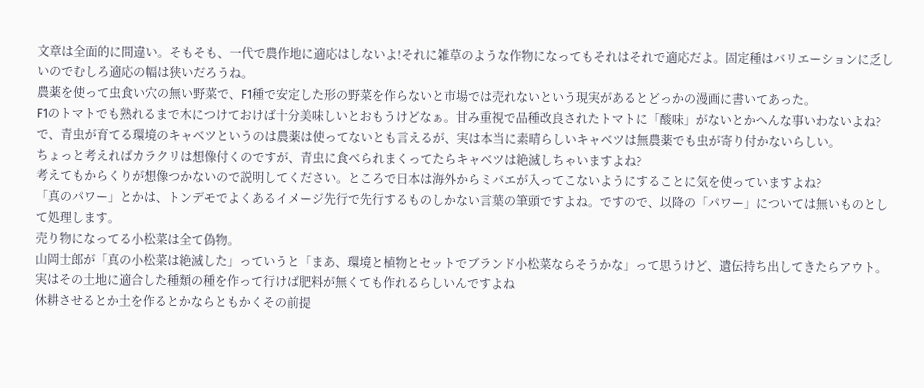文章は全面的に間違い。そもそも、一代で農作地に適応はしないよ!それに雑草のような作物になってもそれはそれで適応だよ。固定種はバリエーションに乏しいのでむしろ適応の幅は狭いだろうね。
農薬を使って虫食い穴の無い野菜で、F1種で安定した形の野菜を作らないと市場では売れないという現実があるとどっかの漫画に書いてあった。
F1のトマトでも熟れるまで木につけておけば十分美味しいとおもうけどなぁ。甘み重視で品種改良されたトマトに「酸味」がないとかへんな事いわないよね?
で、青虫が育てる環境のキャベツというのは農薬は使ってないとも言えるが、実は本当に素晴らしいキャベツは無農薬でも虫が寄り付かないらしい。
ちょっと考えればカラクリは想像付くのですが、青虫に食べられまくってたらキャベツは絶滅しちゃいますよね?
考えてもからくりが想像つかないので説明してください。ところで日本は海外からミバエが入ってこないようにすることに気を使っていますよね?
「真のパワー」とかは、トンデモでよくあるイメージ先行で先行するものしかない言葉の筆頭ですよね。ですので、以降の「パワー」については無いものとして処理します。
売り物になってる小松菜は全て偽物。
山岡士郎が「真の小松菜は絶滅した」っていうと「まあ、環境と植物とセットでブランド小松菜ならそうかな」って思うけど、遺伝持ち出してきたらアウト。
実はその土地に適合した種類の種を作って行けば肥料が無くても作れるらしいんですよね
休耕させるとか土を作るとかならともかくその前提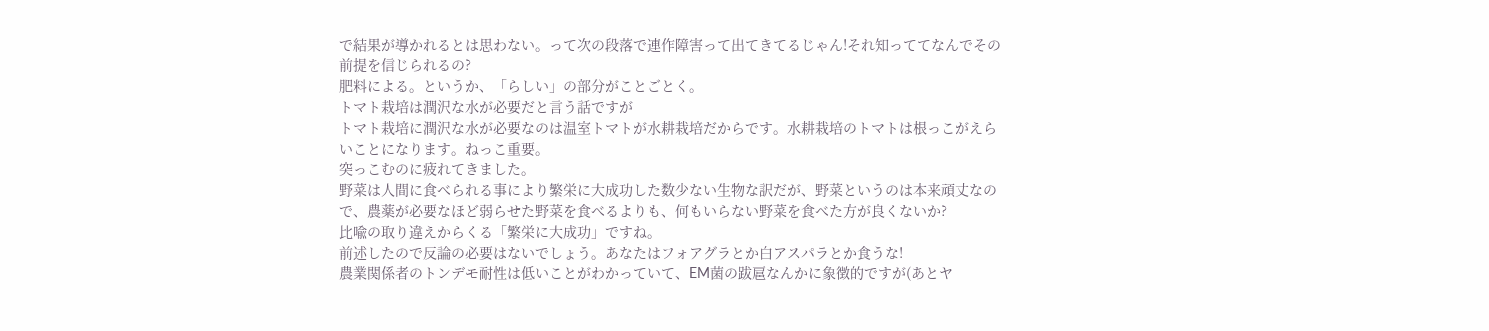で結果が導かれるとは思わない。って次の段落で連作障害って出てきてるじゃん!それ知っててなんでその前提を信じられるの?
肥料による。というか、「らしい」の部分がことごとく。
トマト栽培は潤沢な水が必要だと言う話ですが
トマト栽培に潤沢な水が必要なのは温室トマトが水耕栽培だからです。水耕栽培のトマトは根っこがえらいことになります。ねっこ重要。
突っこむのに疲れてきました。
野菜は人間に食べられる事により繁栄に大成功した数少ない生物な訳だが、野菜というのは本来頑丈なので、農薬が必要なほど弱らせた野菜を食べるよりも、何もいらない野菜を食べた方が良くないか?
比喩の取り違えからくる「繁栄に大成功」ですね。
前述したので反論の必要はないでしょう。あなたはフォアグラとか白アスパラとか食うな!
農業関係者のトンデモ耐性は低いことがわかっていて、EM菌の跋扈なんかに象徴的ですが(あとヤ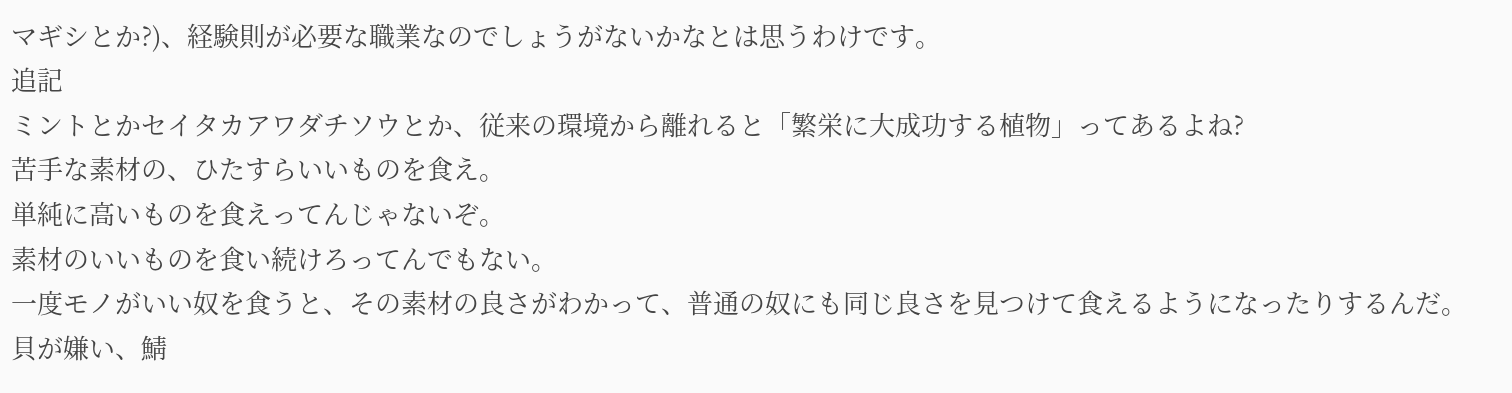マギシとか?)、経験則が必要な職業なのでしょうがないかなとは思うわけです。
追記
ミントとかセイタカアワダチソウとか、従来の環境から離れると「繁栄に大成功する植物」ってあるよね?
苦手な素材の、ひたすらいいものを食え。
単純に高いものを食えってんじゃないぞ。
素材のいいものを食い続けろってんでもない。
一度モノがいい奴を食うと、その素材の良さがわかって、普通の奴にも同じ良さを見つけて食えるようになったりするんだ。貝が嫌い、鯖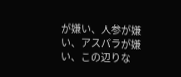が嫌い、人参が嫌い、アスパラが嫌い、この辺りな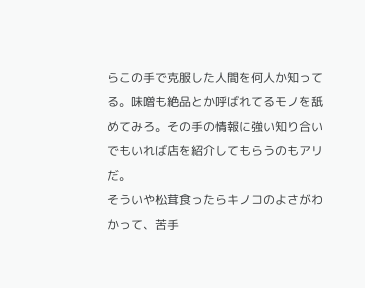らこの手で克服した人間を何人か知ってる。味噌も絶品とか呼ばれてるモノを舐めてみろ。その手の情報に強い知り合いでもいれば店を紹介してもらうのもアリだ。
そういや松茸食ったらキノコのよさがわかって、苦手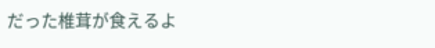だった椎茸が食えるよ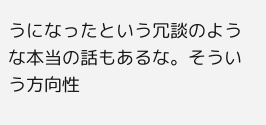うになったという冗談のような本当の話もあるな。そういう方向性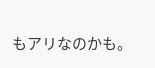もアリなのかも。